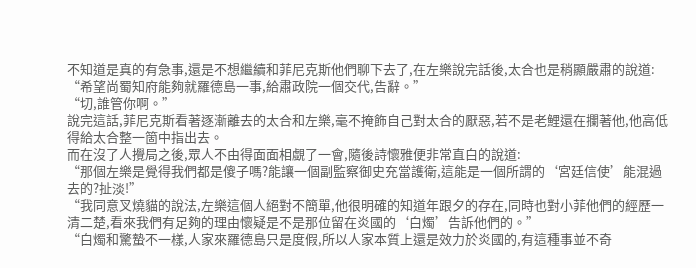不知道是真的有急事,還是不想繼續和菲尼克斯他們聊下去了,在左樂說完話後,太合也是稍顯嚴肅的說道:
“希望尚蜀知府能夠就羅德島一事,給肅政院一個交代,告辭。”
“切,誰管你啊。”
說完這話,菲尼克斯看著逐漸離去的太合和左樂,毫不掩飾自己對太合的厭惡,若不是老鯉還在攔著他,他高低得給太合整一箇中指出去。
而在沒了人攪局之後,眾人不由得面面相覷了一會,隨後詩懷雅便非常直白的說道:
“那個左樂是覺得我們都是傻子嗎?能讓一個副監察御史充當護衛,這能是一個所謂的‘宮廷信使’能混過去的?扯淡!”
“我同意叉燒貓的說法,左樂這個人絕對不簡單,他很明確的知道年跟夕的存在,同時也對小菲他們的經歷一清二楚,看來我們有足夠的理由懷疑是不是那位留在炎國的‘白燭’告訴他們的。”
“白燭和驚蟄不一樣,人家來羅德島只是度假,所以人家本質上還是效力於炎國的,有這種事並不奇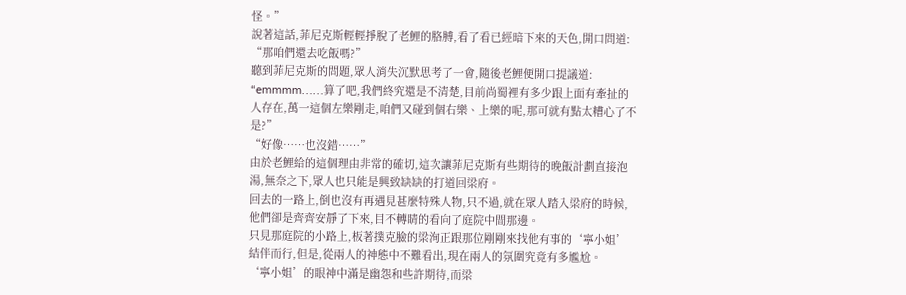怪。”
說著這話,菲尼克斯輕輕掙脫了老鯉的胳膊,看了看已經暗下來的天色,開口問道:
“那咱們還去吃飯嗎?”
聽到菲尼克斯的問題,眾人消失沉默思考了一會,隨後老鯉便開口提議道:
“emmmm……算了吧,我們終究還是不清楚,目前尚蜀裡有多少跟上面有牽扯的人存在,萬一這個左樂剛走,咱們又碰到個右樂、上樂的呢,那可就有點太糟心了不是?”
“好像……也沒錯……”
由於老鯉給的這個理由非常的確切,這次讓菲尼克斯有些期待的晚飯計劃直接泡湯,無奈之下,眾人也只能是興致缺缺的打道回梁府。
回去的一路上,倒也沒有再遇見甚麼特殊人物,只不過,就在眾人踏入梁府的時候,他們卻是齊齊安靜了下來,目不轉睛的看向了庭院中間那邊。
只見那庭院的小路上,板著撲克臉的梁洵正跟那位剛剛來找他有事的‘寧小姐’結伴而行,但是,從兩人的神態中不難看出,現在兩人的氛圍究竟有多尷尬。
‘寧小姐’的眼神中滿是幽怨和些許期待,而梁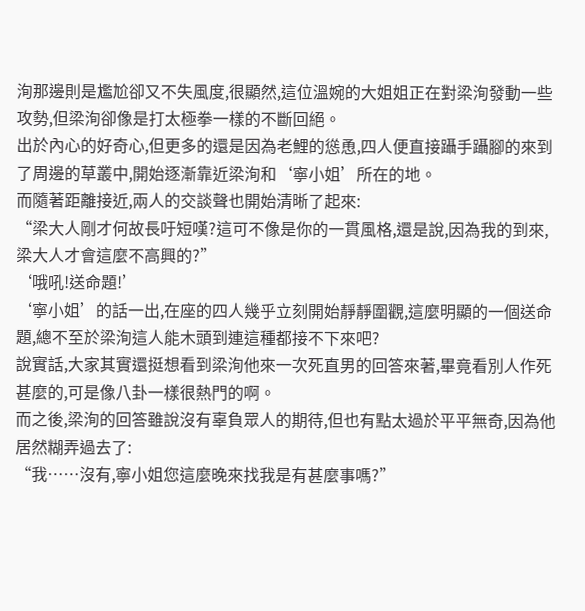洵那邊則是尷尬卻又不失風度,很顯然,這位溫婉的大姐姐正在對梁洵發動一些攻勢,但梁洵卻像是打太極拳一樣的不斷回絕。
出於內心的好奇心,但更多的還是因為老鯉的慫恿,四人便直接躡手躡腳的來到了周邊的草叢中,開始逐漸靠近梁洵和‘寧小姐’所在的地。
而隨著距離接近,兩人的交談聲也開始清晰了起來:
“梁大人剛才何故長吁短嘆?這可不像是你的一貫風格,還是說,因為我的到來,梁大人才會這麼不高興的?”
‘哦吼!送命題!’
‘寧小姐’的話一出,在座的四人幾乎立刻開始靜靜圍觀,這麼明顯的一個送命題,總不至於梁洵這人能木頭到連這種都接不下來吧?
說實話,大家其實還挺想看到梁洵他來一次死直男的回答來著,畢竟看別人作死甚麼的,可是像八卦一樣很熱門的啊。
而之後,梁洵的回答雖說沒有辜負眾人的期待,但也有點太過於平平無奇,因為他居然糊弄過去了:
“我……沒有,寧小姐您這麼晚來找我是有甚麼事嗎?”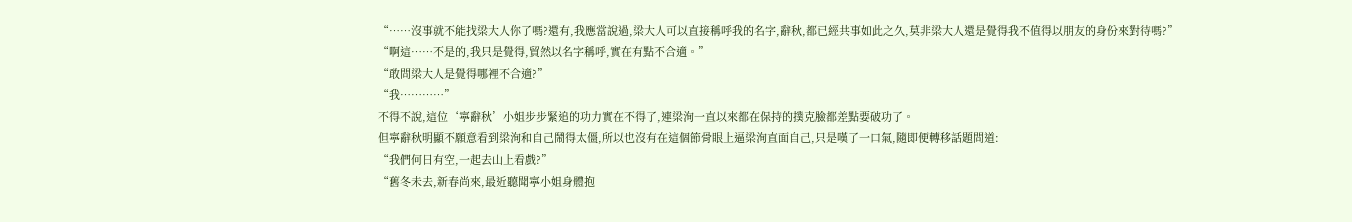“……沒事就不能找梁大人你了嗎?還有,我應當說過,梁大人可以直接稱呼我的名字,辭秋,都已經共事如此之久,莫非梁大人還是覺得我不值得以朋友的身份來對待嗎?”
“啊這……不是的,我只是覺得,貿然以名字稱呼,實在有點不合適。”
“敢問梁大人是覺得哪裡不合適?”
“我…………”
不得不說,這位‘寧辭秋’小姐步步緊追的功力實在不得了,連梁洵一直以來都在保持的撲克臉都差點要破功了。
但寧辭秋明顯不願意看到梁洵和自己鬧得太僵,所以也沒有在這個節骨眼上逼梁洵直面自己,只是嘆了一口氣,隨即便轉移話題問道:
“我們何日有空,一起去山上看戲?”
“舊冬未去,新春尚來,最近聽聞寧小姐身體抱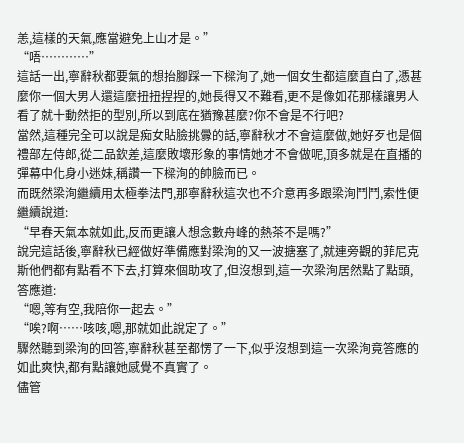恙,這樣的天氣,應當避免上山才是。”
“唔…………”
這話一出,寧辭秋都要氣的想抬腳踩一下樑洵了,她一個女生都這麼直白了,憑甚麼你一個大男人還這麼扭扭捏捏的,她長得又不難看,更不是像如花那樣讓男人看了就十動然拒的型別,所以到底在猶豫甚麼?你不會是不行吧?
當然,這種完全可以說是痴女貼臉挑釁的話,寧辭秋才不會這麼做,她好歹也是個禮部左侍郎,從二品欽差,這麼敗壞形象的事情她才不會做呢,頂多就是在直播的彈幕中化身小迷妹,稱讚一下樑洵的帥臉而已。
而既然梁洵繼續用太極拳法門,那寧辭秋這次也不介意再多跟梁洵鬥鬥,索性便繼續說道:
“早春天氣本就如此,反而更讓人想念數舟峰的熱茶不是嗎?”
說完這話後,寧辭秋已經做好準備應對梁洵的又一波搪塞了,就連旁觀的菲尼克斯他們都有點看不下去,打算來個助攻了,但沒想到,這一次梁洵居然點了點頭,答應道:
“嗯,等有空,我陪你一起去。”
“唉?啊……咳咳,嗯,那就如此說定了。”
驟然聽到梁洵的回答,寧辭秋甚至都愣了一下,似乎沒想到這一次梁洵竟答應的如此爽快,都有點讓她感覺不真實了。
儘管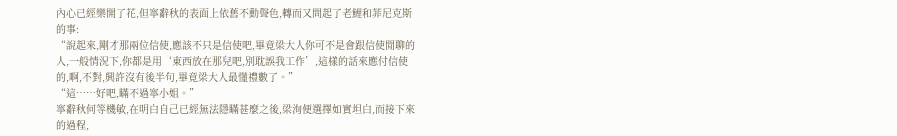內心已經樂開了花,但寧辭秋的表面上依舊不動聲色,轉而又問起了老鯉和菲尼克斯的事:
“說起來,剛才那兩位信使,應該不只是信使吧,畢竟梁大人你可不是會跟信使閒聊的人,一般情況下,你都是用‘東西放在那兒吧,別耽誤我工作’,這樣的話來應付信使的,啊,不對,興許沒有後半句,畢竟梁大人最懂禮數了。”
“這……好吧,瞞不過寧小姐。”
寧辭秋何等機敏,在明白自己已經無法隱瞞甚麼之後,梁洵便選擇如實坦白,而接下來的過程,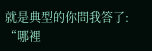就是典型的你問我答了:
“哪裡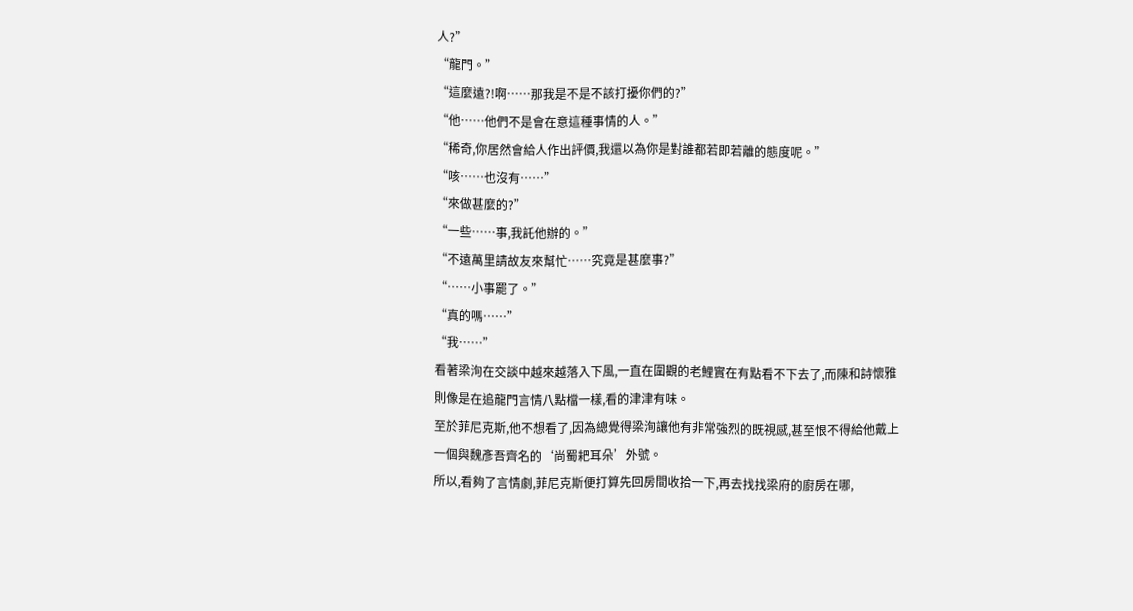人?”
“龍門。”
“這麼遠?!啊……那我是不是不該打擾你們的?”
“他……他們不是會在意這種事情的人。”
“稀奇,你居然會給人作出評價,我還以為你是對誰都若即若離的態度呢。”
“咳……也沒有……”
“來做甚麼的?”
“一些……事,我託他辦的。”
“不遠萬里請故友來幫忙……究竟是甚麼事?”
“……小事罷了。”
“真的嗎……”
“我……”
看著梁洵在交談中越來越落入下風,一直在圍觀的老鯉實在有點看不下去了,而陳和詩懷雅則像是在追龍門言情八點檔一樣,看的津津有味。
至於菲尼克斯,他不想看了,因為總覺得梁洵讓他有非常強烈的既視感,甚至恨不得給他戴上一個與魏彥吾齊名的‘尚蜀耙耳朵’外號。
所以,看夠了言情劇,菲尼克斯便打算先回房間收拾一下,再去找找梁府的廚房在哪,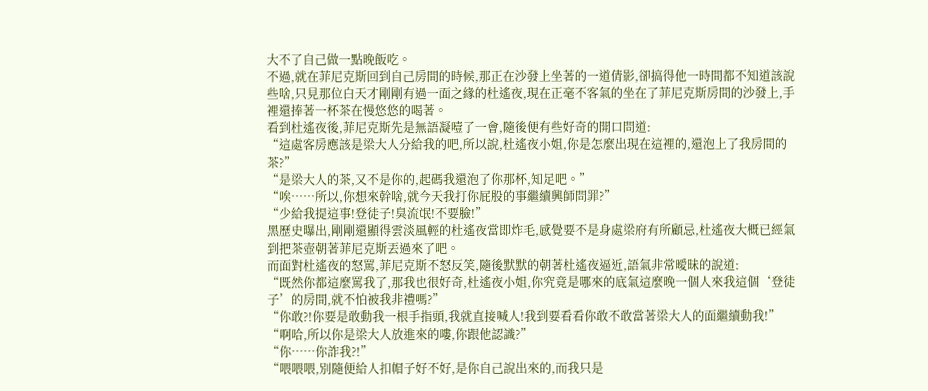大不了自己做一點晚飯吃。
不過,就在菲尼克斯回到自己房間的時候,那正在沙發上坐著的一道倩影,卻搞得他一時間都不知道該說些啥,只見那位白天才剛剛有過一面之緣的杜遙夜,現在正毫不客氣的坐在了菲尼克斯房間的沙發上,手裡還捧著一杯茶在慢悠悠的喝著。
看到杜遙夜後,菲尼克斯先是無語凝噎了一會,隨後便有些好奇的開口問道:
“這處客房應該是梁大人分給我的吧,所以說,杜遙夜小姐,你是怎麼出現在這裡的,還泡上了我房間的茶?”
“是梁大人的茶,又不是你的,起碼我還泡了你那杯,知足吧。”
“唉……所以,你想來幹啥,就今天我打你屁股的事繼續興師問罪?”
“少給我提這事!登徒子!臭流氓!不要臉!”
黑歷史曝出,剛剛還顯得雲淡風輕的杜遙夜當即炸毛,感覺要不是身處梁府有所顧忌,杜遙夜大概已經氣到把茶壺朝著菲尼克斯丟過來了吧。
而面對杜遙夜的怒罵,菲尼克斯不怒反笑,隨後默默的朝著杜遙夜逼近,語氣非常曖昧的說道:
“既然你都這麼罵我了,那我也很好奇,杜遙夜小姐,你究竟是哪來的底氣這麼晚一個人來我這個‘登徒子’的房間,就不怕被我非禮嗎?”
“你敢?!你要是敢動我一根手指頭,我就直接喊人!我到要看看你敢不敢當著梁大人的面繼續動我!”
“啊哈,所以你是梁大人放進來的嘍,你跟他認識?”
“你……你詐我?!”
“喂喂喂,別隨便給人扣帽子好不好,是你自己說出來的,而我只是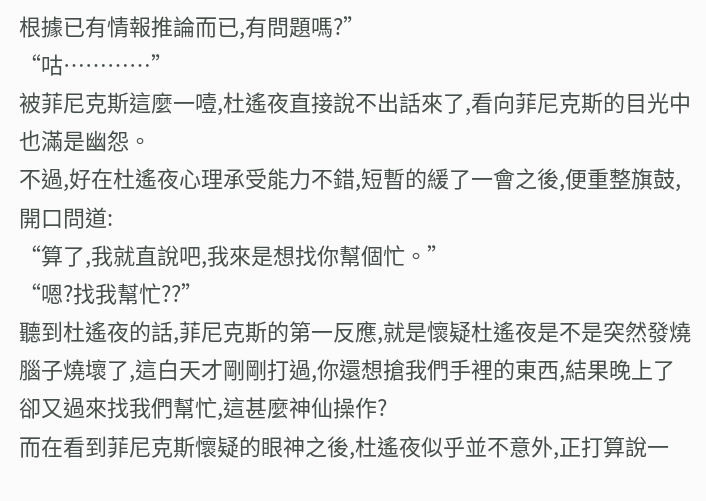根據已有情報推論而已,有問題嗎?”
“咕…………”
被菲尼克斯這麼一噎,杜遙夜直接說不出話來了,看向菲尼克斯的目光中也滿是幽怨。
不過,好在杜遙夜心理承受能力不錯,短暫的緩了一會之後,便重整旗鼓,開口問道:
“算了,我就直說吧,我來是想找你幫個忙。”
“嗯?找我幫忙??”
聽到杜遙夜的話,菲尼克斯的第一反應,就是懷疑杜遙夜是不是突然發燒腦子燒壞了,這白天才剛剛打過,你還想搶我們手裡的東西,結果晚上了卻又過來找我們幫忙,這甚麼神仙操作?
而在看到菲尼克斯懷疑的眼神之後,杜遙夜似乎並不意外,正打算說一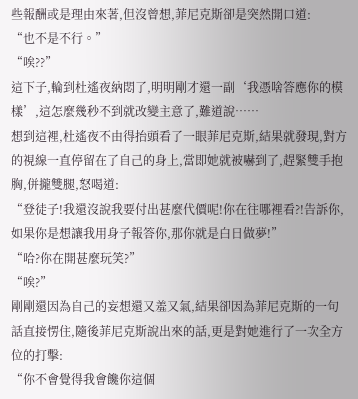些報酬或是理由來著,但沒曾想,菲尼克斯卻是突然開口道:
“也不是不行。”
“唉??”
這下子,輪到杜遙夜納悶了,明明剛才還一副‘我憑啥答應你的模樣’,這怎麼幾秒不到就改變主意了,難道說……
想到這裡,杜遙夜不由得抬頭看了一眼菲尼克斯,結果就發現,對方的視線一直停留在了自己的身上,當即她就被嚇到了,趕緊雙手抱胸,併攏雙腿,怒喝道:
“登徒子!我還沒說我要付出甚麼代價呢!你在往哪裡看?!告訴你,如果你是想讓我用身子報答你,那你就是白日做夢!”
“哈?你在開甚麼玩笑?”
“唉?”
剛剛還因為自己的妄想還又羞又氣,結果卻因為菲尼克斯的一句話直接愣住,隨後菲尼克斯說出來的話,更是對她進行了一次全方位的打擊:
“你不會覺得我會饞你這個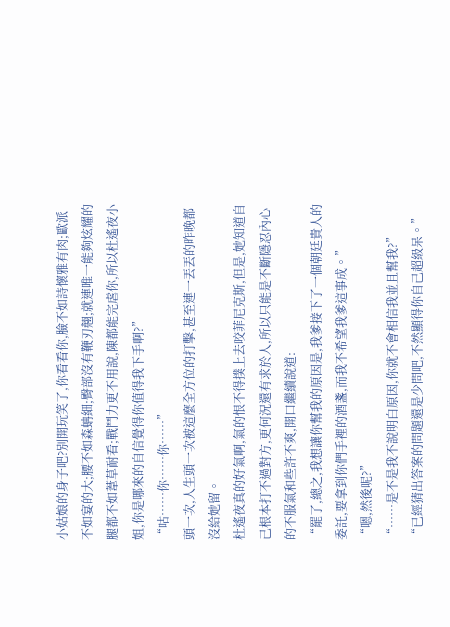小姑娘的身子吧?別開玩笑了,你看看你,臉不如詩懷雅有肉;歐派不如宴的大;腰不如森蚺細;臀部沒有鞭刃翹;就連唯一能夠炫耀的腿都不如葦草耐看;戰鬥力更不用說,陳都能完虐你,所以杜遙夜小姐,你是哪來的自信覺得你值得我下手啊?”
“咕……你……你……”
頭一次,人生頭一次被這麼全方位的打擊,甚至連一丟丟的昨晚都沒給她留。
杜遙夜真的好氣啊,氣的恨不得撲上去咬菲尼克斯,但是,她知道自己根本打不過對方,更何況還有求於人,所以只能是不斷隱忍內心的不服氣和些許不爽,開口繼續說道:
“罷了,總之,我想讓你幫我的原因是,我爹接下了一個朝廷貴人的委託,要拿到你們手裡的酒盞,而我不希望我爹這事成。”
“嗯,然後呢?”
“……是不是我不說明白原因,你就不會相信我並且幫我?”
“已經猜出答案的問題還是少問吧,不然顯得你自己超級呆。”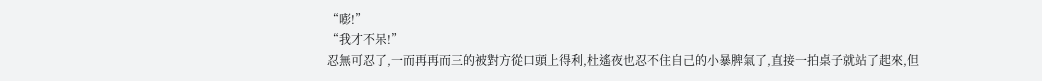“嘭!”
“我才不呆!”
忍無可忍了,一而再再而三的被對方從口頭上得利,杜遙夜也忍不住自己的小暴脾氣了,直接一拍桌子就站了起來,但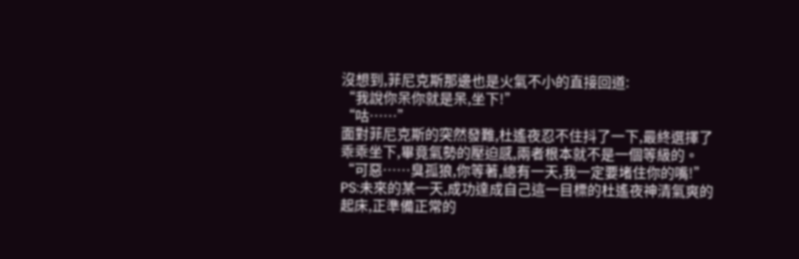沒想到,菲尼克斯那邊也是火氣不小的直接回道:
“我說你呆你就是呆,坐下!”
“咕……”
面對菲尼克斯的突然發難,杜遙夜忍不住抖了一下,最終選擇了乖乖坐下,畢竟氣勢的壓迫感,兩者根本就不是一個等級的。
“可惡……臭孤狼,你等著,總有一天,我一定要堵住你的嘴!”
PS:未來的某一天,成功達成自己這一目標的杜遙夜神清氣爽的起床,正準備正常的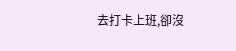去打卡上班,卻沒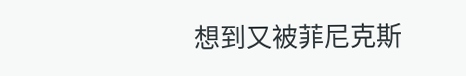想到又被菲尼克斯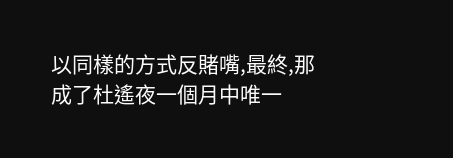以同樣的方式反賭嘴,最終,那成了杜遙夜一個月中唯一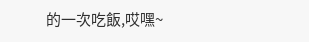的一次吃飯,哎嘿~